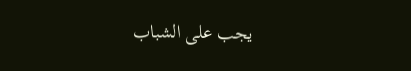يجب على الشباب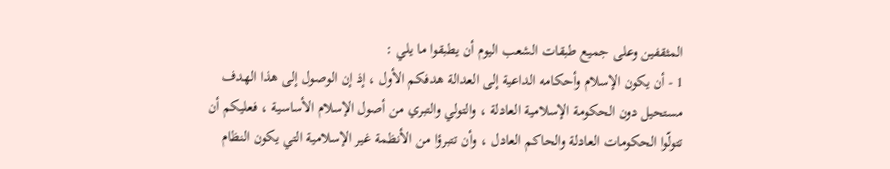المثقفين وعلى جميع طبقات الشعب اليوم أن يطبقوا ما يلي :
1 - أن يكون الإسلام وأحكامه الداعية إلى العدالة هدفكم الأول ، إذ إن الوصول إلى هذا الهدف مستحيل دون الحكومة الإسلامية العادلة ، والتولي والتبري من أصول الإسلام الأساسية ، فعليكم أن تتولّوا الحكومات العادلة والحاكم العادل ، وأن تتبرؤا من الأنظمة غير الإسلامية التي يكون النظام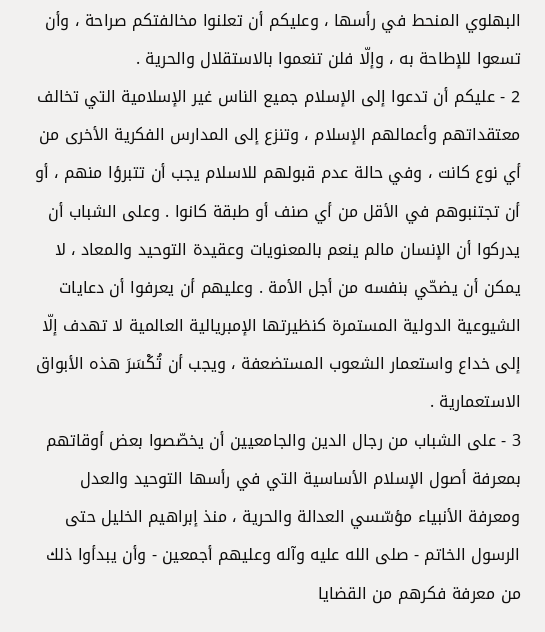البهلوي المنحط في رأسها ، وعليكم أن تعلنوا مخالفتكم صراحة ، وأن تسعوا للإطاحة به ، وإلّا فلن تنعموا بالاستقلال والحرية .
2 - عليكم أن تدعوا إلى الإسلام جميع الناس غير الإسلامية التي تخالف معتقداتهم وأعمالهم الإسلام ، وتنزع إلى المدارس الفكرية الأخرى من أي نوع كانت ، وفي حالة عدم قبولهم للاسلام يجب أن تتبرؤا منهم ، أو أن تجتنبوهم في الأقل من أي صنف أو طبقة كانوا . وعلى الشباب أن يدركوا أن الإنسان مالم ينعم بالمعنويات وعقيدة التوحيد والمعاد ، لا يمكن أن يضحّي بنفسه من أجل الأمة . وعليهم أن يعرفوا أن دعايات الشيوعية الدولية المستمرة كنظيرتها الإمبريالية العالمية لا تهدف إلّا إلى خداع واستعمار الشعوب المستضعفة ، ويجب أن تُكْسَرَ هذه الأبواق الاستعمارية .
3 - على الشباب من رجال الدين والجامعيين أن يخصّصوا بعض أوقاتهم بمعرفة أصول الإسلام الأساسية التي في رأسها التوحيد والعدل ومعرفة الأنبياء مؤسّسي العدالة والحرية ، منذ إبراهيم الخليل حتى الرسول الخاتم - صلى الله عليه وآله وعليهم أجمعين - وأن يبدأوا ذلك من معرفة فكرهم من القضايا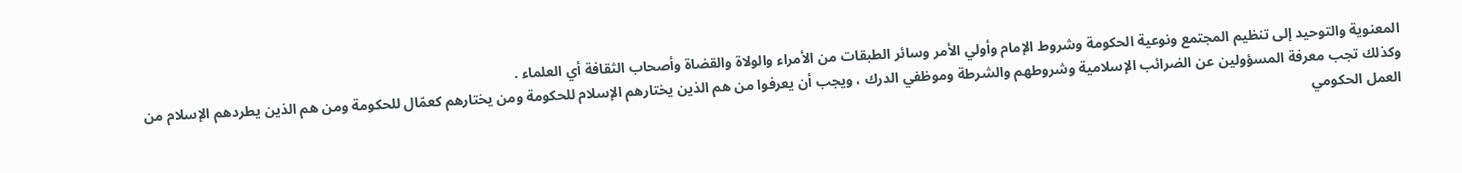المعنوية والتوحيد إلى تنظيم المجتمع ونوعية الحكومة وشروط الإمام وأولي الأمر وسائر الطبقات من الأمراء والولاة والقضاة وأصحاب الثقافة أي العلماء .
وكذلك تجب معرفة المسؤولين عن الضرائب الإسلامية وشروطهم والشرطة وموظفي الدرك ، ويجب أن يعرفوا من هم الذين يختارهم الإسلام للحكومة ومن يختارهم كعمّال للحكومة ومن هم الذين يطردهم الإسلام من العمل الحكومي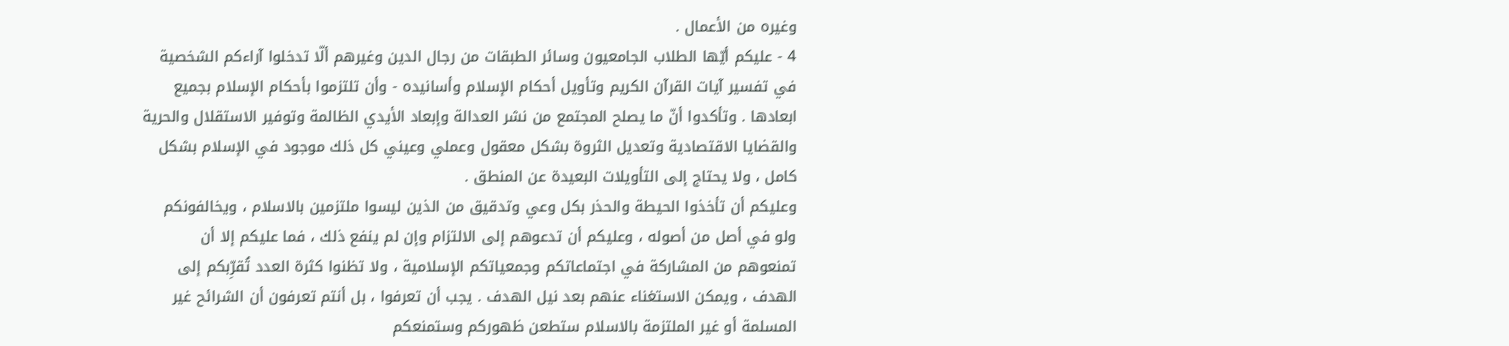وغيره من الأعمال .
4 - عليكم أيّها الطلاب الجامعيون وسائر الطبقات من رجال الدين وغيرهم ألّا تدخلوا آراءكم الشخصية في تفسير آيات القرآن الكريم وتأويل أحكام الإسلام وأسانيده - وأن تلتزموا بأحكام الإسلام بجميع ابعادها . وتأكدوا أنّ ما يصلح المجتمع من نشر العدالة وإبعاد الأيدي الظالمة وتوفير الاستقلال والحرية والقضايا الاقتصادية وتعديل الثروة بشكل معقول وعملي وعيني كل ذلك موجود في الإسلام بشكل كامل ، ولا يحتاج إلى التأويلات البعيدة عن المنطق .
وعليكم أن تأخذوا الحيطة والحذر بكل وعي وتدقيق من الذين ليسوا ملتزمين بالاسلام ، ويخالفونكم ولو في أصل من أصوله ، وعليكم أن تدعوهم إلى الالتزام وإن لم ينفع ذلك ، فما عليكم إلا أن تمنعوهم من المشاركة في اجتماعاتكم وجمعياتكم الإسلامية ، ولا تظنوا كثرة العدد تُقرِّبكم إلى الهدف ، ويمكن الاستغناء عنهم بعد نيل الهدف . يجب أن تعرفوا ، بل أنتم تعرفون أن الشرائح غير المسلمة أو غير الملتزمة بالاسلام ستطعن ظهوركم وستمنعكم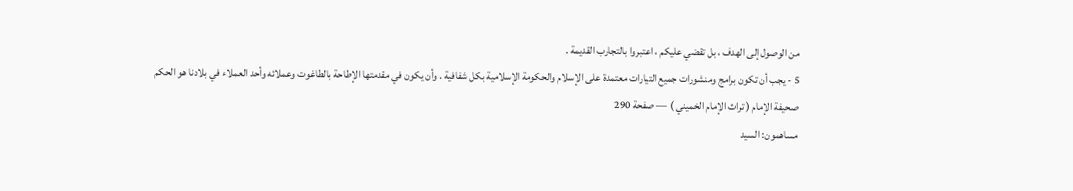من الوصول إلى الهدف ، بل تقضي عليكم ، اعتبروا بالتجارب القديمة .
5 - يجب أن تكون برامج ومنشورات جميع التيارات معتمدة على الإسلام والحكومة الإسلامية بكل شفافية . وأن يكون في مقدمتها الإطاحة بالطاغوت وعملائه وأحد العملاء في بلادنا هو الحكم
صحيفة الإمام ( تراث الإمام الخميني ) — صفحة 290
مساهمون: السيد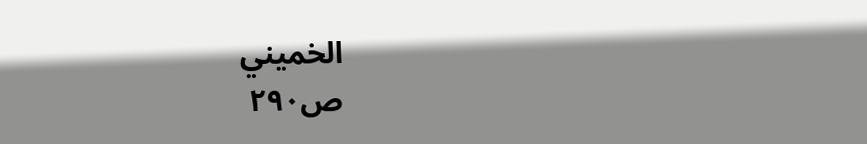الخميني
ص٢٩٠